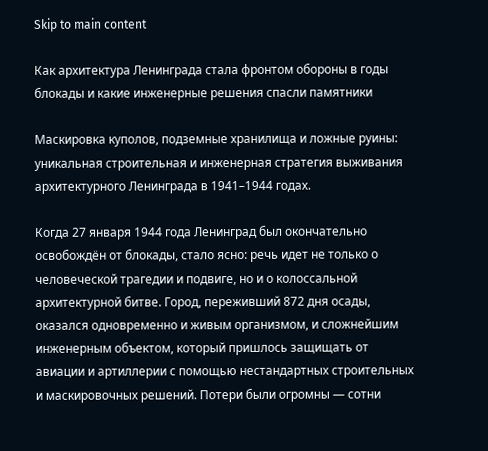Skip to main content

Как архитектура Ленинграда стала фронтом обороны в годы блокады и какие инженерные решения спасли памятники

Маскировка куполов, подземные хранилища и ложные руины: уникальная строительная и инженерная стратегия выживания архитектурного Ленинграда в 1941–1944 годах.

Когда 27 января 1944 года Ленинград был окончательно освобождён от блокады, стало ясно: речь идет не только о человеческой трагедии и подвиге, но и о колоссальной архитектурной битве. Город, переживший 872 дня осады, оказался одновременно и живым организмом, и сложнейшим инженерным объектом, который пришлось защищать от авиации и артиллерии с помощью нестандартных строительных и маскировочных решений. Потери были огромны — сотни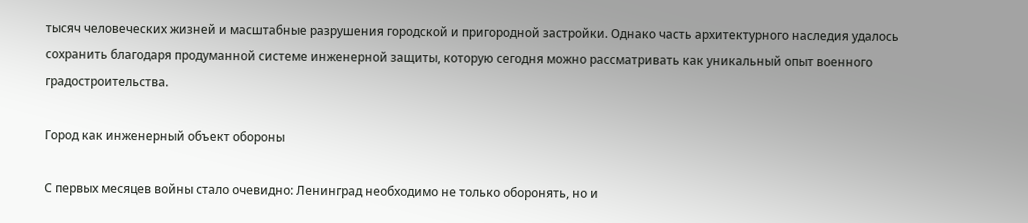тысяч человеческих жизней и масштабные разрушения городской и пригородной застройки. Однако часть архитектурного наследия удалось сохранить благодаря продуманной системе инженерной защиты, которую сегодня можно рассматривать как уникальный опыт военного градостроительства.

Город как инженерный объект обороны

С первых месяцев войны стало очевидно: Ленинград необходимо не только оборонять, но и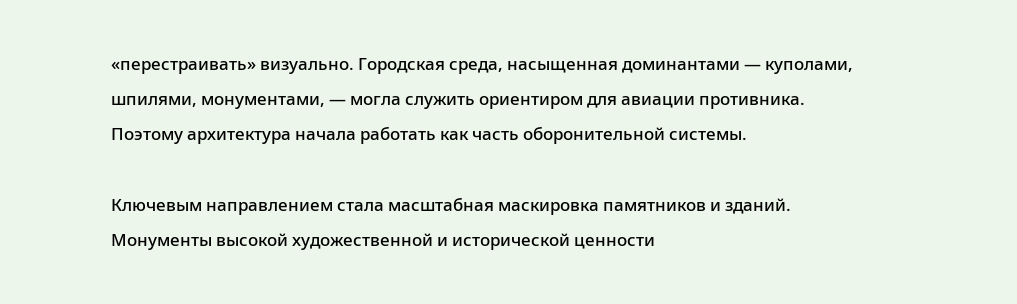«перестраивать» визуально. Городская среда, насыщенная доминантами — куполами, шпилями, монументами, — могла служить ориентиром для авиации противника. Поэтому архитектура начала работать как часть оборонительной системы.

Ключевым направлением стала масштабная маскировка памятников и зданий. Монументы высокой художественной и исторической ценности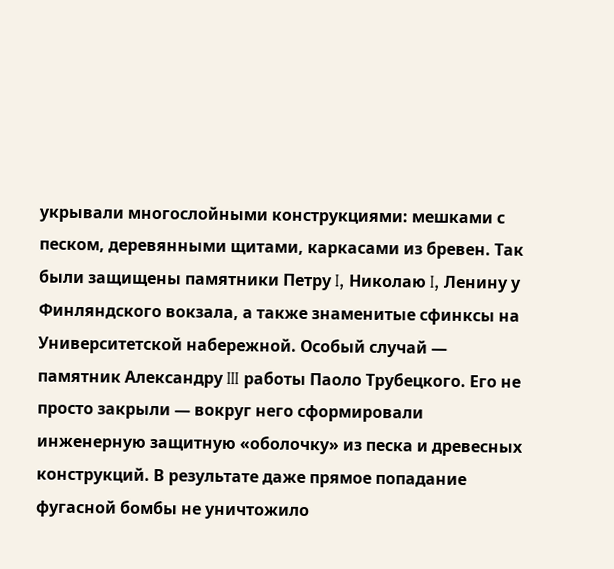укрывали многослойными конструкциями: мешками с песком, деревянными щитами, каркасами из бревен. Так были защищены памятники Петру I, Николаю I, Ленину у Финляндского вокзала, а также знаменитые сфинксы на Университетской набережной. Особый случай — памятник Александру III работы Паоло Трубецкого. Его не просто закрыли — вокруг него сформировали инженерную защитную «оболочку» из песка и древесных конструкций. В результате даже прямое попадание фугасной бомбы не уничтожило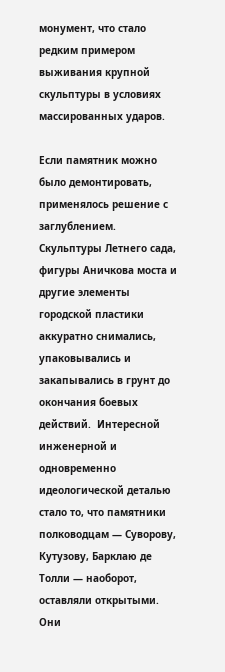монумент, что стало редким примером выживания крупной скульптуры в условиях массированных ударов.

Если памятник можно было демонтировать, применялось решение с заглублением. Скульптуры Летнего сада, фигуры Аничкова моста и другие элементы городской пластики аккуратно снимались, упаковывались и закапывались в грунт до окончания боевых действий.  Интересной инженерной и одновременно идеологической деталью стало то, что памятники полководцам — Суворову, Кутузову, Барклаю де Толли — наоборот, оставляли открытыми. Они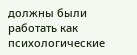должны были работать как психологические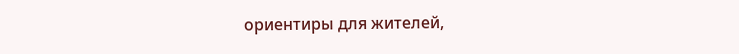ориентиры для жителей,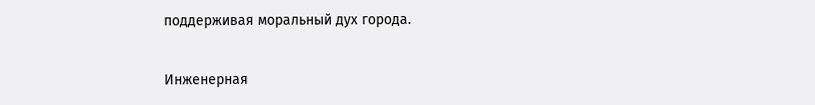поддерживая моральный дух города.

Инженерная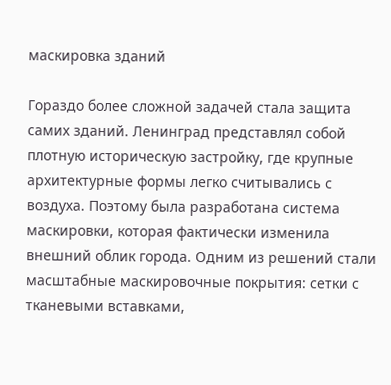маскировка зданий

Гораздо более сложной задачей стала защита самих зданий. Ленинград представлял собой плотную историческую застройку, где крупные архитектурные формы легко считывались с воздуха. Поэтому была разработана система маскировки, которая фактически изменила внешний облик города. Одним из решений стали масштабные маскировочные покрытия: сетки с тканевыми вставками,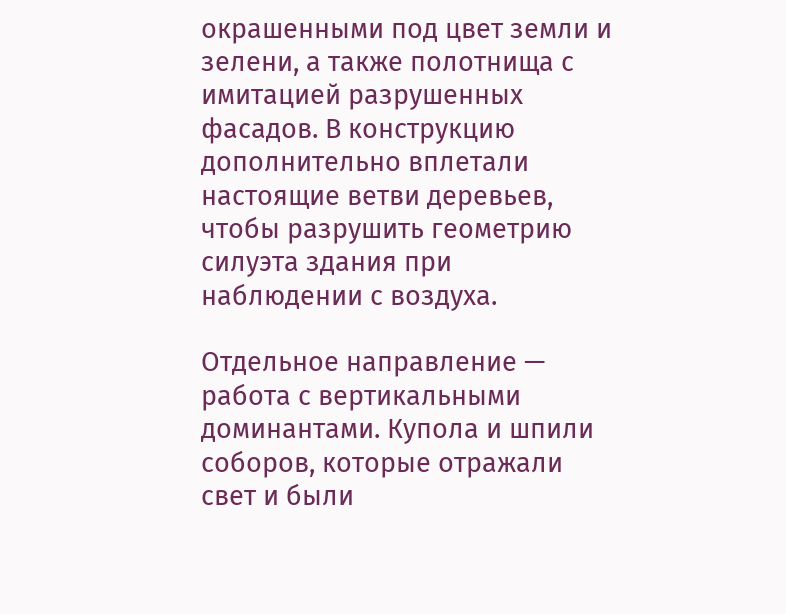окрашенными под цвет земли и зелени, а также полотнища с имитацией разрушенных фасадов. В конструкцию дополнительно вплетали настоящие ветви деревьев, чтобы разрушить геометрию силуэта здания при наблюдении с воздуха.

Отдельное направление — работа с вертикальными доминантами. Купола и шпили соборов, которые отражали свет и были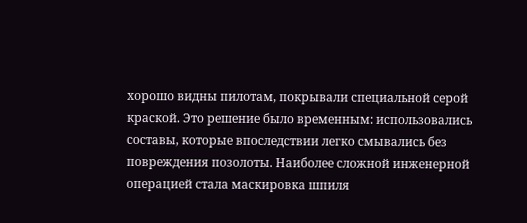хорошо видны пилотам, покрывали специальной серой краской. Это решение было временным: использовались составы, которые впоследствии легко смывались без повреждения позолоты. Наиболее сложной инженерной операцией стала маскировка шпиля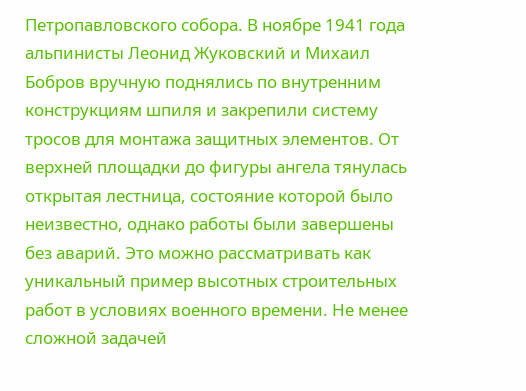Петропавловского собора. В ноябре 1941 года альпинисты Леонид Жуковский и Михаил Бобров вручную поднялись по внутренним конструкциям шпиля и закрепили систему тросов для монтажа защитных элементов. От верхней площадки до фигуры ангела тянулась открытая лестница, состояние которой было неизвестно, однако работы были завершены без аварий. Это можно рассматривать как уникальный пример высотных строительных работ в условиях военного времени. Не менее сложной задачей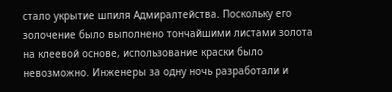стало укрытие шпиля Адмиралтейства. Поскольку его золочение было выполнено тончайшими листами золота на клеевой основе, использование краски было невозможно. Инженеры за одну ночь разработали и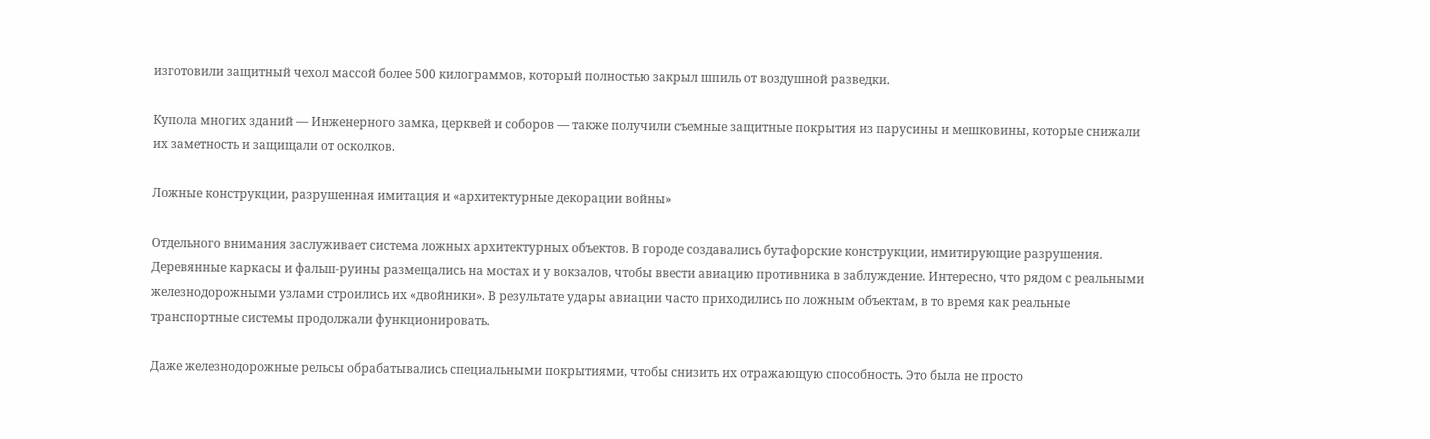изготовили защитный чехол массой более 500 килограммов, который полностью закрыл шпиль от воздушной разведки.

Купола многих зданий — Инженерного замка, церквей и соборов — также получили съемные защитные покрытия из парусины и мешковины, которые снижали их заметность и защищали от осколков.

Ложные конструкции, разрушенная имитация и «архитектурные декорации войны»

Отдельного внимания заслуживает система ложных архитектурных объектов. В городе создавались бутафорские конструкции, имитирующие разрушения. Деревянные каркасы и фальш-руины размещались на мостах и у вокзалов, чтобы ввести авиацию противника в заблуждение. Интересно, что рядом с реальными железнодорожными узлами строились их «двойники». В результате удары авиации часто приходились по ложным объектам, в то время как реальные транспортные системы продолжали функционировать.

Даже железнодорожные рельсы обрабатывались специальными покрытиями, чтобы снизить их отражающую способность. Это была не просто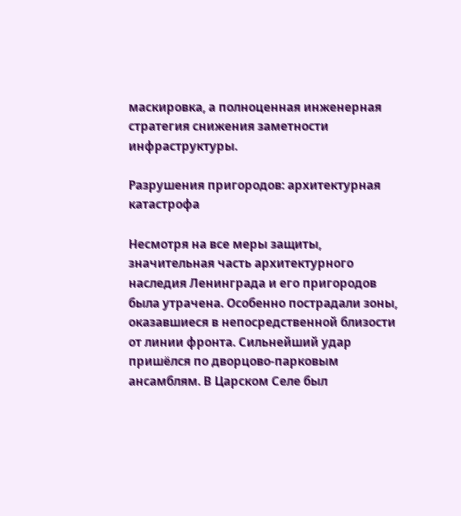маскировка, а полноценная инженерная стратегия снижения заметности инфраструктуры.

Разрушения пригородов: архитектурная катастрофа

Несмотря на все меры защиты, значительная часть архитектурного наследия Ленинграда и его пригородов была утрачена. Особенно пострадали зоны, оказавшиеся в непосредственной близости от линии фронта. Сильнейший удар пришёлся по дворцово-парковым ансамблям. В Царском Селе был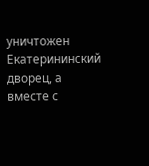уничтожен Екатерининский дворец, а вместе с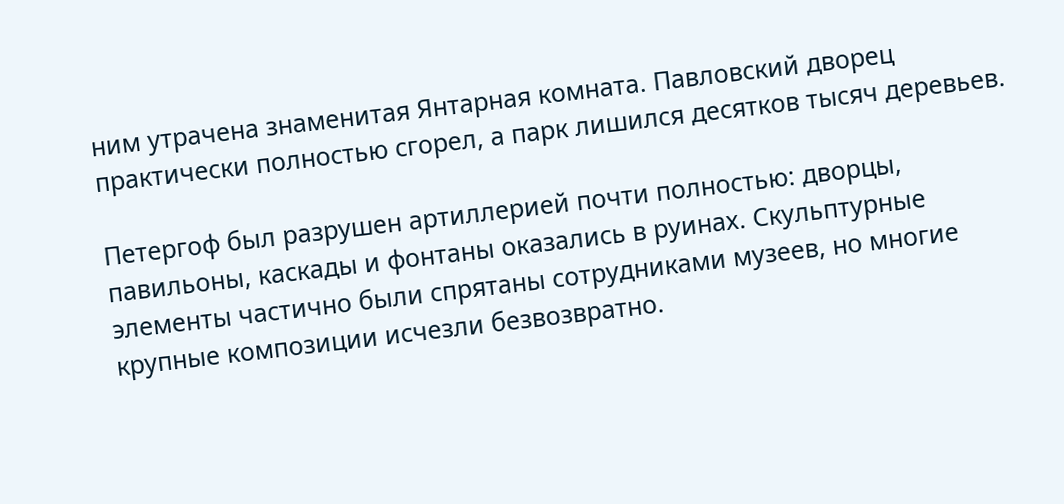ним утрачена знаменитая Янтарная комната. Павловский дворец практически полностью сгорел, а парк лишился десятков тысяч деревьев.

Петергоф был разрушен артиллерией почти полностью: дворцы, павильоны, каскады и фонтаны оказались в руинах. Скульптурные элементы частично были спрятаны сотрудниками музеев, но многие крупные композиции исчезли безвозвратно.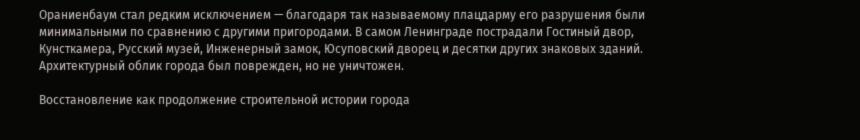Ораниенбаум стал редким исключением — благодаря так называемому плацдарму его разрушения были минимальными по сравнению с другими пригородами. В самом Ленинграде пострадали Гостиный двор, Кунсткамера, Русский музей, Инженерный замок, Юсуповский дворец и десятки других знаковых зданий. Архитектурный облик города был поврежден, но не уничтожен.

Восстановление как продолжение строительной истории города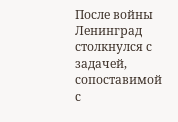После войны Ленинград столкнулся с задачей, сопоставимой с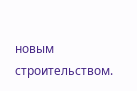новым строительством.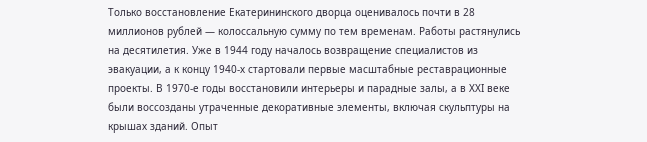Только восстановление Екатерининского дворца оценивалось почти в 28 миллионов рублей — колоссальную сумму по тем временам. Работы растянулись на десятилетия. Уже в 1944 году началось возвращение специалистов из эвакуации, а к концу 1940-х стартовали первые масштабные реставрационные проекты. В 1970-е годы восстановили интерьеры и парадные залы, а в XXI веке были воссозданы утраченные декоративные элементы, включая скульптуры на крышах зданий. Опыт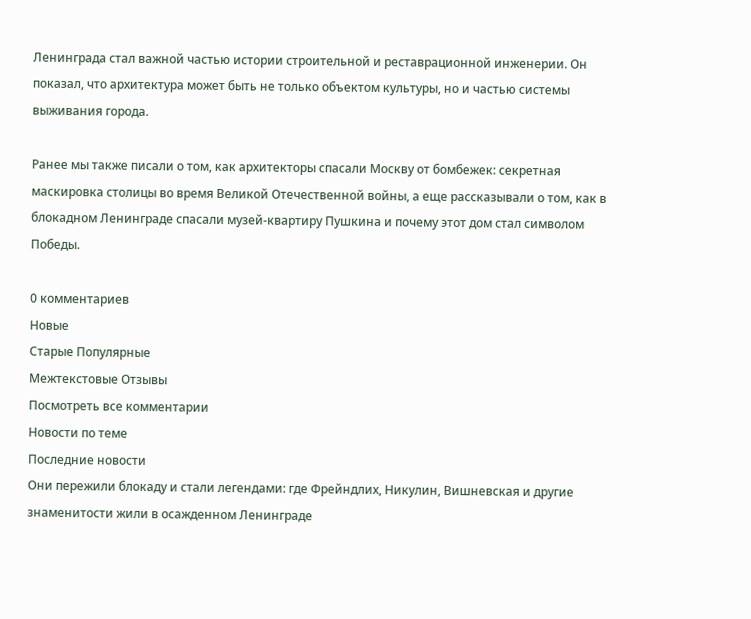Ленинграда стал важной частью истории строительной и реставрационной инженерии. Он показал, что архитектура может быть не только объектом культуры, но и частью системы выживания города.

Ранее мы также писали о том, как архитекторы спасали Москву от бомбежек: секретная маскировка столицы во время Великой Отечественной войны, а еще рассказывали о том, как в блокадном Ленинграде спасали музей-квартиру Пушкина и почему этот дом стал символом Победы.

0 комментариев
Новые
Старые Популярные
Межтекстовые Отзывы
Посмотреть все комментарии
Новости по теме
Последние новости
Они пережили блокаду и стали легендами: где Фрейндлих, Никулин, Вишневская и другие знаменитости жили в осажденном Ленинграде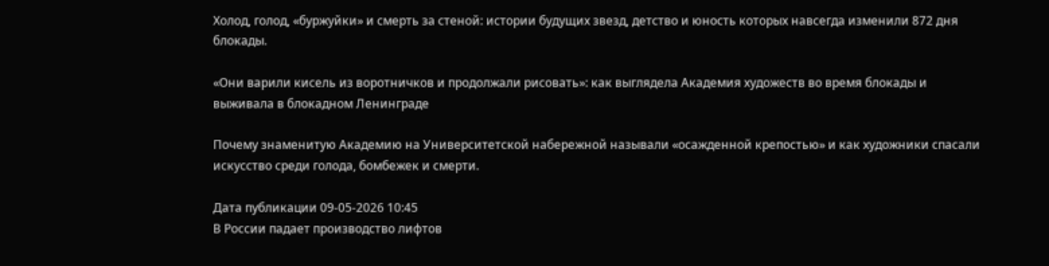Холод, голод, «буржуйки» и смерть за стеной: истории будущих звезд, детство и юность которых навсегда изменили 872 дня блокады.

«Они варили кисель из воротничков и продолжали рисовать»: как выглядела Академия художеств во время блокады и выживала в блокадном Ленинграде

Почему знаменитую Академию на Университетской набережной называли «осажденной крепостью» и как художники спасали искусство среди голода, бомбежек и смерти.

Дата публикации 09-05-2026 10:45
В России падает производство лифтов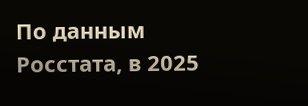По данным Росстата, в 2025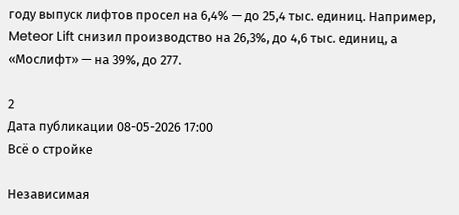году выпуск лифтов просел на 6,4% — до 25,4 тыс. единиц. Например, Meteor Lift снизил производство на 26,3%, до 4,6 тыс. единиц, а «Мослифт» — на 39%, до 277.

2
Дата публикации 08-05-2026 17:00
Всё о стройке

Независимая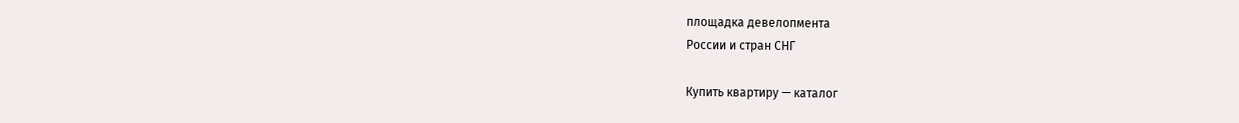площадка девелопмента
России и стран СНГ

Купить квартиру — каталог